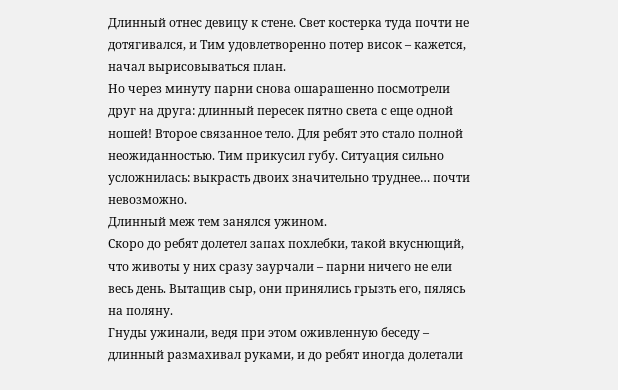Длинный отнес девицу к стене. Свет костерка туда почти не дотягивался, и Тим удовлетворенно потер висок – кажется, начал вырисовываться план.
Но через минуту парни снова ошарашенно посмотрели друг на друга: длинный пересек пятно света с еще одной ношей! Второе связанное тело. Для ребят это стало полной неожиданностью. Тим прикусил губу. Ситуация сильно усложнилась: выкрасть двоих значительно труднее… почти невозможно.
Длинный меж тем занялся ужином.
Скоро до ребят долетел запах похлебки, такой вкуснющий, что животы у них сразу заурчали – парни ничего не ели весь день. Вытащив сыр, они принялись грызть его, пялясь на поляну.
Гнуды ужинали, ведя при этом оживленную беседу – длинный размахивал руками, и до ребят иногда долетали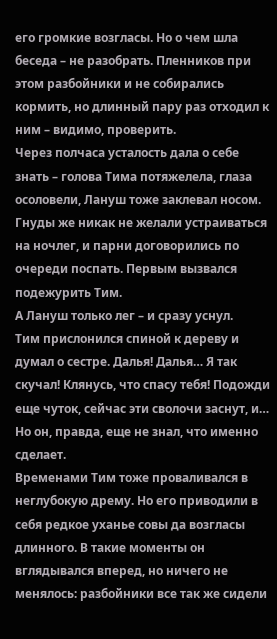его громкие возгласы. Но о чем шла беседа – не разобрать. Пленников при этом разбойники и не собирались кормить, но длинный пару раз отходил к ним – видимо, проверить.
Через полчаса усталость дала о себе знать – голова Тима потяжелела, глаза осоловели, Лануш тоже заклевал носом. Гнуды же никак не желали устраиваться на ночлег, и парни договорились по очереди поспать. Первым вызвался подежурить Тим.
А Лануш только лег – и сразу уснул.
Тим прислонился спиной к дереву и думал о сестре. Далья! Далья… Я так скучал! Клянусь, что спасу тебя! Подожди еще чуток, сейчас эти сволочи заснут, и… Но он, правда, еще не знал, что именно сделает.
Временами Тим тоже проваливался в неглубокую дрему. Но его приводили в себя редкое уханье совы да возгласы длинного. В такие моменты он вглядывался вперед, но ничего не менялось: разбойники все так же сидели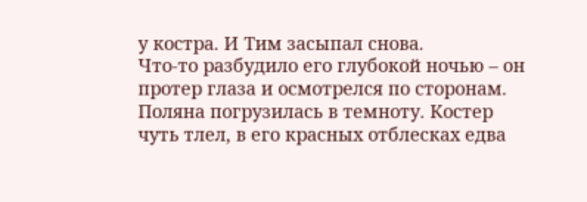у костра. И Тим засыпал снова.
Что-то разбудило его глубокой ночью – он протер глаза и осмотрелся по сторонам.
Поляна погрузилась в темноту. Костер чуть тлел, в его красных отблесках едва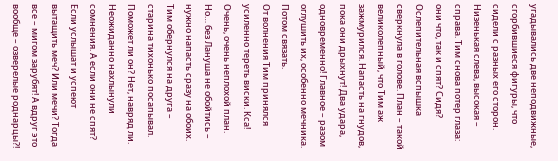угадывались две неподвижные, сгорбившиеся фигуры, что сидели с разных его сторон. Низенькая слева, высокая – справа. Тим снова потер глаза: они что, так и спят? Сидя?
Ослепительная вспышка сверкнула в голове. План – такой великолепный, что Тим аж зажмурился. Напасть на гнудов, пока они дрыхнут! Два удара, одновременно! Главное – разом оглушить их, особенно мечника. Потом связать.
От волнения Тим принялся усиленно тереть виски. Кса! Очень, очень неплохой план. Но… без Лануша не обойтись – нужно напасть сразу на обоих.
Тим обернулся на друга – старина тихонько посапывал. Поможет ли он? Нет, навряд ли.
Неожиданно нахлынули сомнения. А если они не спят? Если услышат и успеют вытащить меч? Или мечи? Тогда все – мигом зарубят! А вдруг это вообще – озверелые роднарцы?!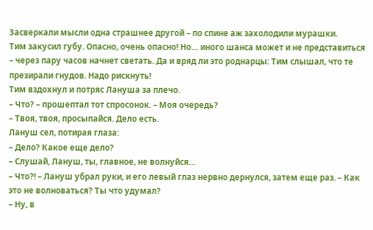Засверкали мысли одна страшнее другой – по спине аж захолодили мурашки.
Тим закусил губу. Опасно, очень опасно! Но… иного шанса может и не представиться – через пару часов начнет светать. Да и вряд ли это роднарцы: Тим слышал, что те презирали гнудов. Надо рискнуть!
Тим вздохнул и потряс Лануша за плечо.
– Что? – прошептал тот спросонок. – Моя очередь?
– Твоя, твоя, просыпайся. Дело есть.
Лануш сел, потирая глаза:
– Дело? Какое еще дело?
– Слушай, Лануш, ты, главное, не волнуйся…
– Что?! – Лануш убрал руки, и его левый глаз нервно дернулся, затем еще раз. – Как это не волноваться? Ты что удумал?
– Ну, в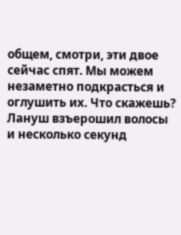общем, смотри, эти двое сейчас спят. Мы можем незаметно подкрасться и оглушить их. Что скажешь?
Лануш взъерошил волосы и несколько секунд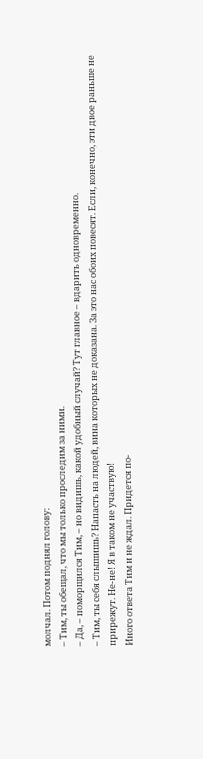молчал. Потом поднял голову:
– Тим, ты обещал, что мы только проследим за ними.
– Да, – поморщился Тим, – но видишь, какой удобный случай? Тут главное – вдарить одновременно.
– Тим, ты себя слышишь? Напасть на людей, вина которых не доказана. За это нас обоих повесят. Если, конечно, эти двое раньше не прирежут. Не-не! Я в таком не участвую!
Иного ответа Тим и не ждал. Придется по-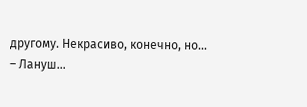другому. Некрасиво, конечно, но…
– Лануш…